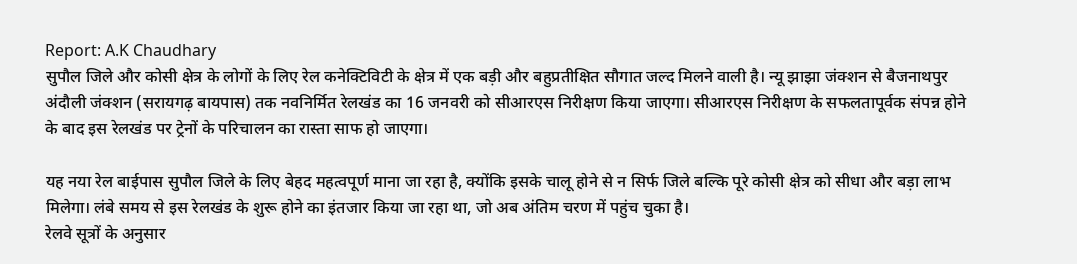Report: A.K Chaudhary
सुपौल जिले और कोसी क्षेत्र के लोगों के लिए रेल कनेक्टिविटी के क्षेत्र में एक बड़ी और बहुप्रतीक्षित सौगात जल्द मिलने वाली है। न्यू झाझा जंक्शन से बैजनाथपुर अंदौली जंक्शन (सरायगढ़ बायपास) तक नवनिर्मित रेलखंड का 16 जनवरी को सीआरएस निरीक्षण किया जाएगा। सीआरएस निरीक्षण के सफलतापूर्वक संपन्न होने के बाद इस रेलखंड पर ट्रेनों के परिचालन का रास्ता साफ हो जाएगा।

यह नया रेल बाईपास सुपौल जिले के लिए बेहद महत्वपूर्ण माना जा रहा है, क्योंकि इसके चालू होने से न सिर्फ जिले बल्कि पूरे कोसी क्षेत्र को सीधा और बड़ा लाभ मिलेगा। लंबे समय से इस रेलखंड के शुरू होने का इंतजार किया जा रहा था, जो अब अंतिम चरण में पहुंच चुका है।
रेलवे सूत्रों के अनुसार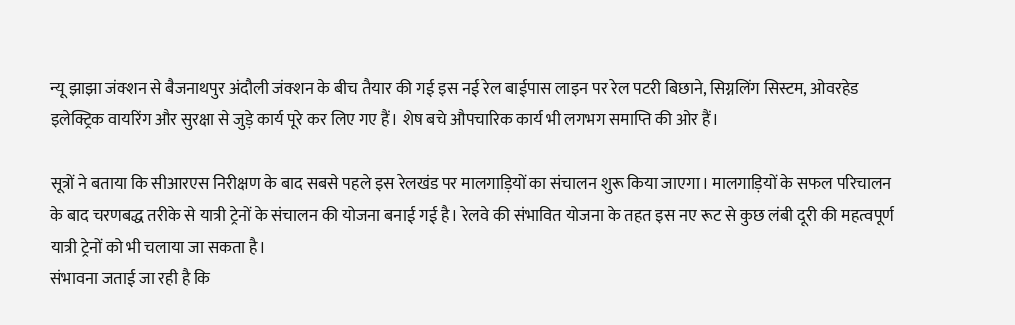न्यू झाझा जंक्शन से बैजनाथपुर अंदौली जंक्शन के बीच तैयार की गई इस नई रेल बाईपास लाइन पर रेल पटरी बिछाने, सिग्नलिंग सिस्टम, ओवरहेड इलेक्ट्रिक वायरिंग और सुरक्षा से जुड़े कार्य पूरे कर लिए गए हैं। शेष बचे औपचारिक कार्य भी लगभग समाप्ति की ओर हैं।

सूत्रों ने बताया कि सीआरएस निरीक्षण के बाद सबसे पहले इस रेलखंड पर मालगाड़ियों का संचालन शुरू किया जाएगा। मालगाड़ियों के सफल परिचालन के बाद चरणबद्ध तरीके से यात्री ट्रेनों के संचालन की योजना बनाई गई है। रेलवे की संभावित योजना के तहत इस नए रूट से कुछ लंबी दूरी की महत्वपूर्ण यात्री ट्रेनों को भी चलाया जा सकता है।
संभावना जताई जा रही है कि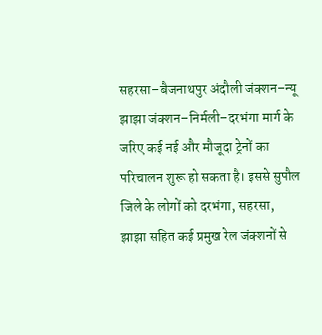सहरसा–बैजनाथपुर अंदौली जंक्शन–न्यू झाझा जंक्शन–निर्मली–दरभंगा मार्ग के जरिए कई नई और मौजूदा ट्रेनों का परिचालन शुरू हो सकता है। इससे सुपौल जिले के लोगों को दरभंगा, सहरसा, झाझा सहित कई प्रमुख रेल जंक्शनों से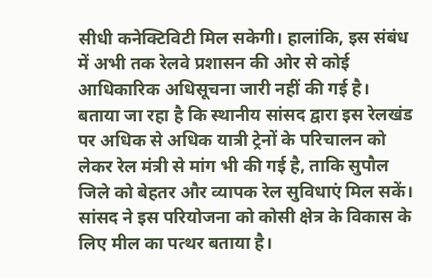सीधी कनेक्टिविटी मिल सकेगी। हालांकि, इस संबंध में अभी तक रेलवे प्रशासन की ओर से कोई आधिकारिक अधिसूचना जारी नहीं की गई है।
बताया जा रहा है कि स्थानीय सांसद द्वारा इस रेलखंड पर अधिक से अधिक यात्री ट्रेनों के परिचालन को लेकर रेल मंत्री से मांग भी की गई है, ताकि सुपौल जिले को बेहतर और व्यापक रेल सुविधाएं मिल सकें। सांसद ने इस परियोजना को कोसी क्षेत्र के विकास के लिए मील का पत्थर बताया है।